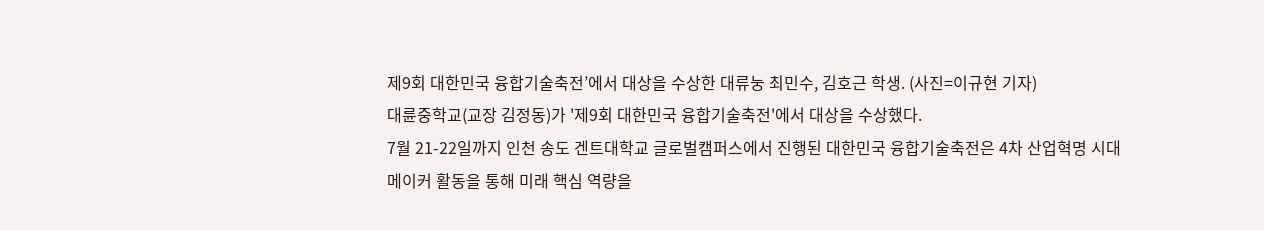제9회 대한민국 융합기술축전’에서 대상을 수상한 대류눙 최민수, 김호근 학생. (사진=이규현 기자)
대륜중학교(교장 김정동)가 '제9회 대한민국 융합기술축전'에서 대상을 수상했다.
7월 21-22일까지 인천 송도 겐트대학교 글로벌캠퍼스에서 진행된 대한민국 융합기술축전은 4차 산업혁명 시대 메이커 활동을 통해 미래 핵심 역량을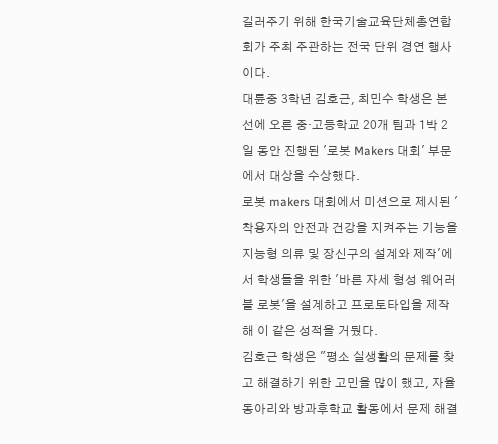길러주기 위해 한국기술교육단체총연합회가 주최 주관하는 전국 단위 경연 행사이다.
대륜중 3학년 김호근, 최민수 학생은 본선에 오른 중·고등학교 20개 팀과 1박 2일 동안 진행된 '로봇 Makers 대회' 부문에서 대상을 수상했다.
로봇 makers 대회에서 미션으로 제시된 '착용자의 안전과 건강을 지켜주는 기능을 지능형 의류 및 장신구의 설계와 제작'에서 학생들을 위한 '바른 자세 형성 웨어러블 로봇'을 설계하고 프로토타입을 제작해 이 같은 성적을 거뒀다.
김호근 학생은 "평소 실생활의 문제를 찾고 해결하기 위한 고민을 많이 했고, 자율 동아리와 방과후학교 활동에서 문제 해결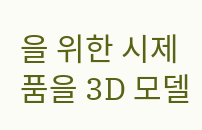을 위한 시제품을 3D 모델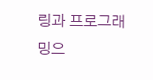링과 프로그래밍으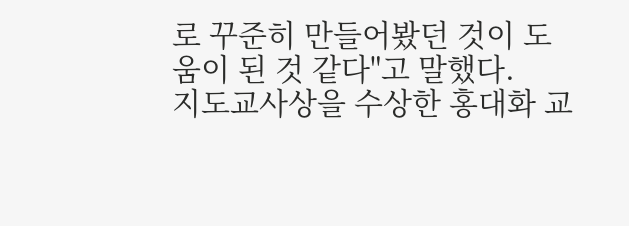로 꾸준히 만들어봤던 것이 도움이 된 것 같다"고 말했다.
지도교사상을 수상한 홍대화 교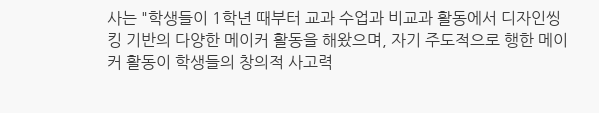사는 "학생들이 1학년 때부터 교과 수업과 비교과 활동에서 디자인씽킹 기반의 다양한 메이커 활동을 해왔으며, 자기 주도적으로 행한 메이커 활동이 학생들의 창의적 사고력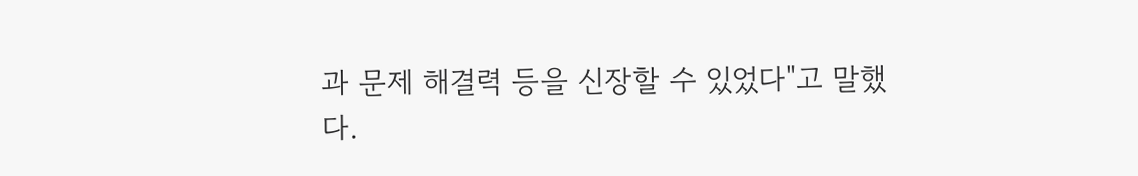과 문제 해결력 등을 신장할 수 있었다"고 말했다.